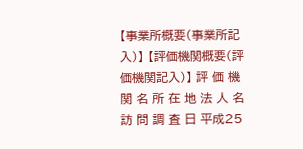【事業所概要(事業所記入)】 【評価機関概要(評価機関記入)】 評 価 機 関 名 所 在 地 法 人 名 訪 問 調 査 日 平成25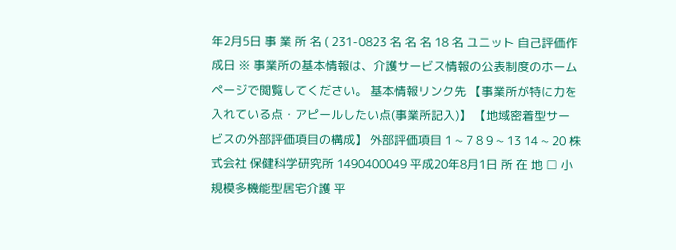年2月5日 事 業 所 名 ( 231-0823 名 名 名 18 名 ユニット 自己評価作成日 ※ 事業所の基本情報は、介護サービス情報の公表制度のホームページで閲覧してください。 基本情報リンク先 【事業所が特に力を入れている点・アピールしたい点(事業所記入)】 【地域密着型サービスの外部評価項目の構成】 外部評価項目 1 ~ 7 8 9 ~ 13 14 ~ 20 株式会社 保健科学研究所 1490400049 平成20年8月1日 所 在 地 □ 小規模多機能型居宅介護 平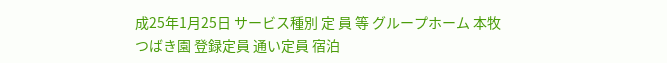成25年1月25日 サービス種別 定 員 等 グループホーム 本牧つばき園 登録定員 通い定員 宿泊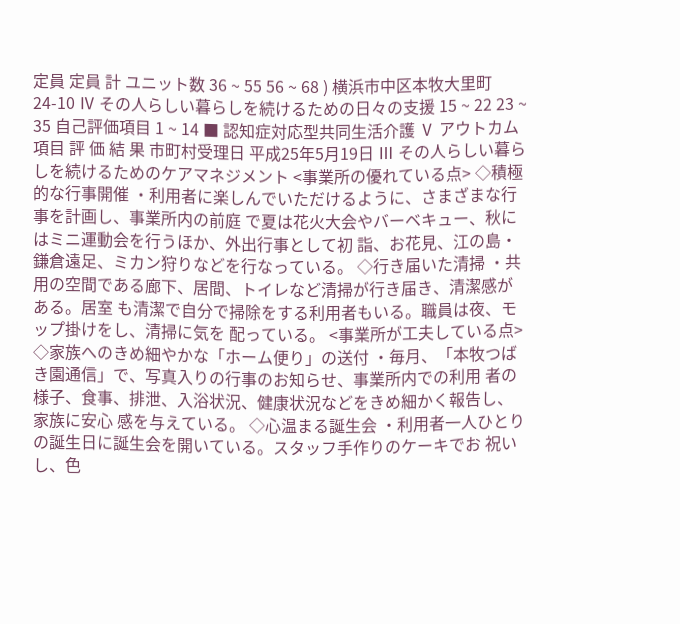定員 定員 計 ユニット数 36 ~ 55 56 ~ 68 ) 横浜市中区本牧大里町24-10 Ⅳ その人らしい暮らしを続けるための日々の支援 15 ~ 22 23 ~ 35 自己評価項目 1 ~ 14 ■ 認知症対応型共同生活介護 Ⅴ アウトカム項目 評 価 結 果 市町村受理日 平成25年5月19日 Ⅲ その人らしい暮らしを続けるためのケアマネジメント <事業所の優れている点> ◇積極的な行事開催 ・利用者に楽しんでいただけるように、さまざまな行事を計画し、事業所内の前庭 で夏は花火大会やバーベキュー、秋にはミニ運動会を行うほか、外出行事として初 詣、お花見、江の島・鎌倉遠足、ミカン狩りなどを行なっている。 ◇行き届いた清掃 ・共用の空間である廊下、居間、トイレなど清掃が行き届き、清潔感がある。居室 も清潔で自分で掃除をする利用者もいる。職員は夜、モップ掛けをし、清掃に気を 配っている。 <事業所が工夫している点> ◇家族へのきめ細やかな「ホーム便り」の送付 ・毎月、「本牧つばき園通信」で、写真入りの行事のお知らせ、事業所内での利用 者の様子、食事、排泄、入浴状況、健康状況などをきめ細かく報告し、家族に安心 感を与えている。 ◇心温まる誕生会 ・利用者一人ひとりの誕生日に誕生会を開いている。スタッフ手作りのケーキでお 祝いし、色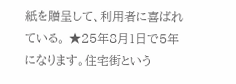紙を贈呈して、利用者に喜ばれている。 ★25年8月1日で5年になります。住宅街という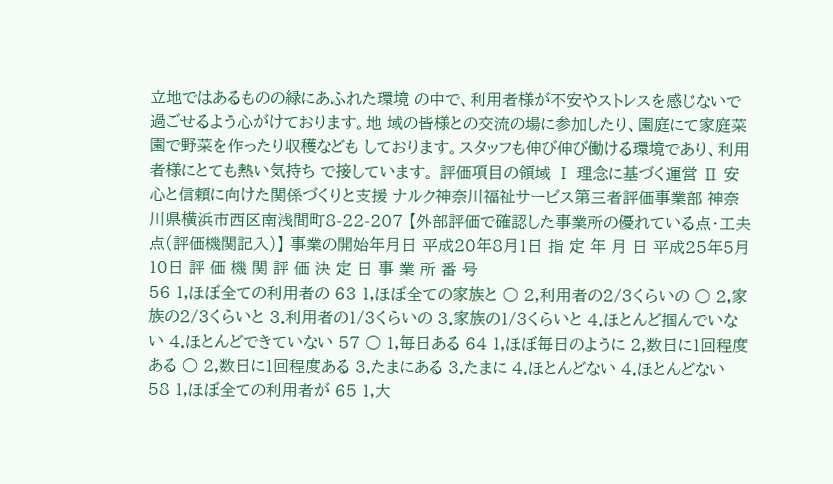立地ではあるものの緑にあふれた環境 の中で、利用者様が不安やストレスを感じないで過ごせるよう心がけております。地 域の皆様との交流の場に参加したり、園庭にて家庭菜園で野菜を作ったり収穫なども しております。スタッフも伸び伸び働ける環境であり、利用者様にとても熱い気持ち で接しています。 評価項目の領域 Ⅰ 理念に基づく運営 Ⅱ 安心と信頼に向けた関係づくりと支援 ナルク神奈川福祉サービス第三者評価事業部 神奈川県横浜市西区南浅間町8-22-207 【外部評価で確認した事業所の優れている点・工夫点(評価機関記入)】 事業の開始年月日 平成20年8月1日 指 定 年 月 日 平成25年5月10日 評 価 機 関 評 価 決 定 日 事 業 所 番 号
56 1,ほぼ全ての利用者の 63 1,ほぼ全ての家族と ○ 2,利用者の2/3くらいの ○ 2,家族の2/3くらいと 3.利用者の1/3くらいの 3.家族の1/3くらいと 4.ほとんど掴んでいない 4.ほとんどできていない 57 ○ 1,毎日ある 64 1,ほぼ毎日のように 2,数日に1回程度ある ○ 2,数日に1回程度ある 3.たまにある 3.たまに 4.ほとんどない 4.ほとんどない 58 1,ほぼ全ての利用者が 65 1,大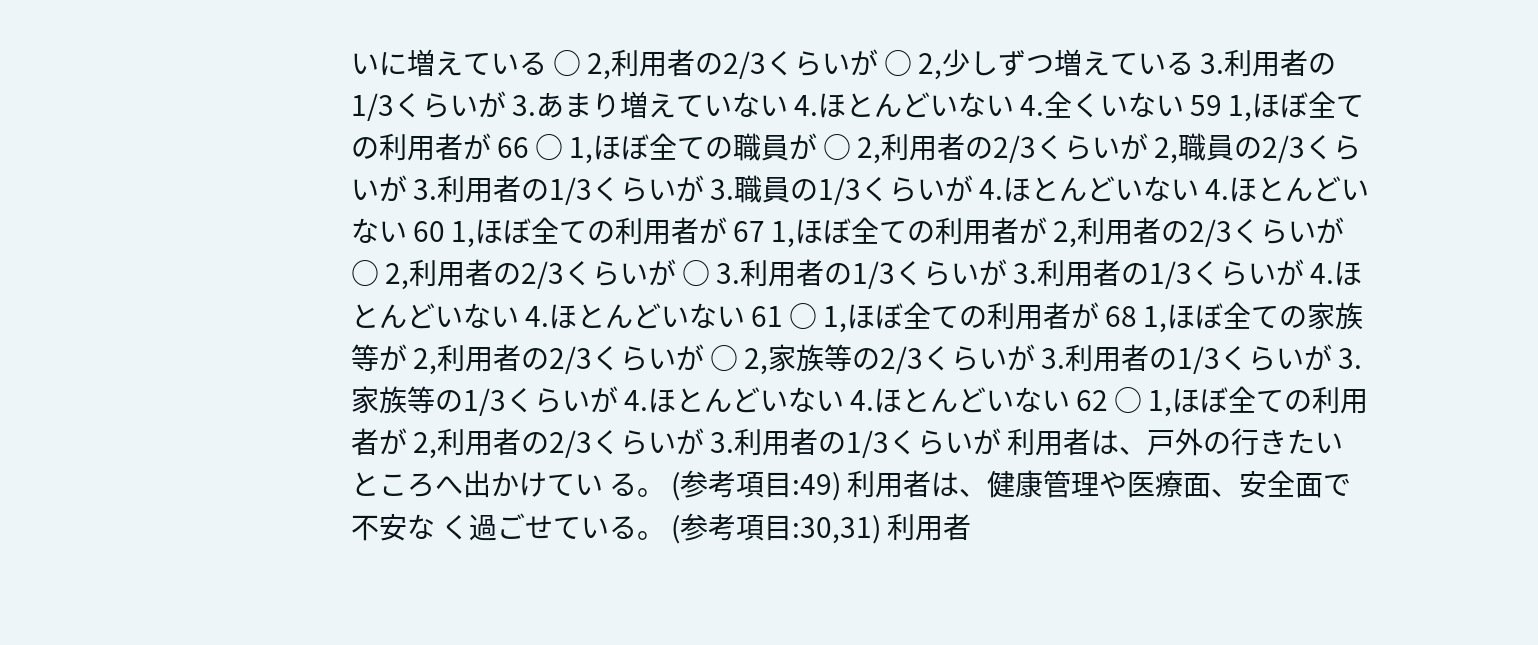いに増えている ○ 2,利用者の2/3くらいが ○ 2,少しずつ増えている 3.利用者の1/3くらいが 3.あまり増えていない 4.ほとんどいない 4.全くいない 59 1,ほぼ全ての利用者が 66 ○ 1,ほぼ全ての職員が ○ 2,利用者の2/3くらいが 2,職員の2/3くらいが 3.利用者の1/3くらいが 3.職員の1/3くらいが 4.ほとんどいない 4.ほとんどいない 60 1,ほぼ全ての利用者が 67 1,ほぼ全ての利用者が 2,利用者の2/3くらいが ○ 2,利用者の2/3くらいが ○ 3.利用者の1/3くらいが 3.利用者の1/3くらいが 4.ほとんどいない 4.ほとんどいない 61 ○ 1,ほぼ全ての利用者が 68 1,ほぼ全ての家族等が 2,利用者の2/3くらいが ○ 2,家族等の2/3くらいが 3.利用者の1/3くらいが 3.家族等の1/3くらいが 4.ほとんどいない 4.ほとんどいない 62 ○ 1,ほぼ全ての利用者が 2,利用者の2/3くらいが 3.利用者の1/3くらいが 利用者は、戸外の行きたいところへ出かけてい る。 (参考項目:49) 利用者は、健康管理や医療面、安全面で不安な く過ごせている。 (参考項目:30,31) 利用者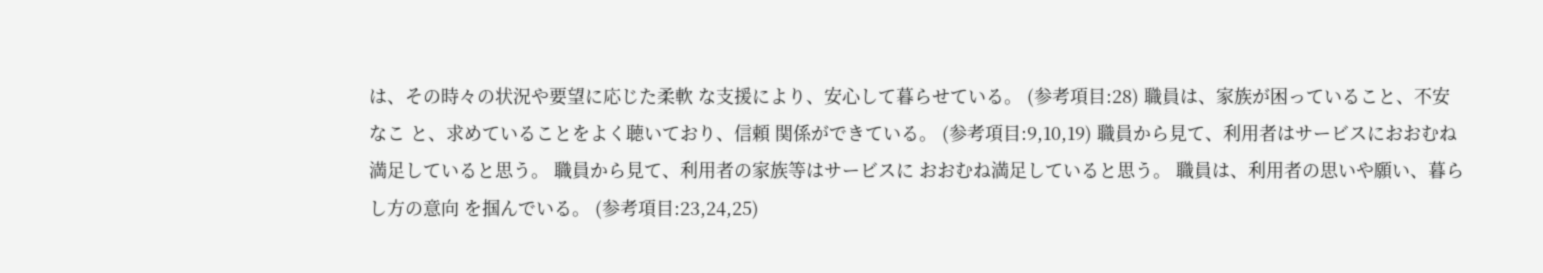は、その時々の状況や要望に応じた柔軟 な支援により、安心して暮らせている。 (参考項目:28) 職員は、家族が困っていること、不安なこ と、求めていることをよく聴いており、信頼 関係ができている。 (参考項目:9,10,19) 職員から見て、利用者はサービスにおおむね 満足していると思う。 職員から見て、利用者の家族等はサービスに おおむね満足していると思う。 職員は、利用者の思いや願い、暮らし方の意向 を掴んでいる。 (参考項目:23,24,25)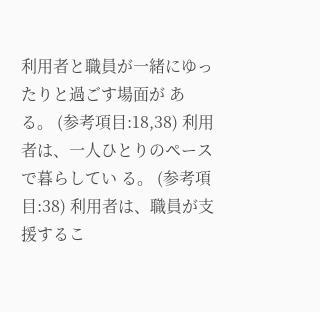利用者と職員が一緒にゆったりと過ごす場面が ある。 (参考項目:18,38) 利用者は、一人ひとりのペースで暮らしてい る。 (参考項目:38) 利用者は、職員が支援するこ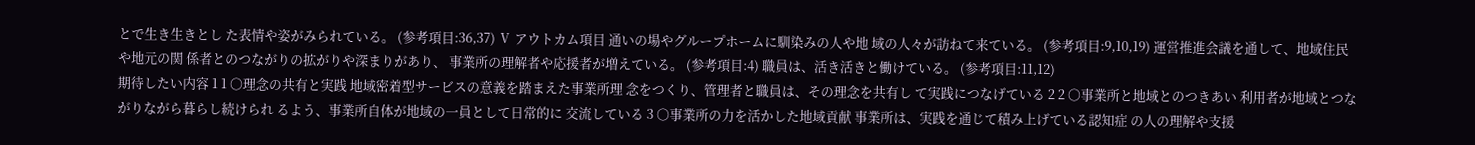とで生き生きとし た表情や姿がみられている。 (参考項目:36,37) Ⅴ アウトカム項目 通いの場やグループホームに馴染みの人や地 域の人々が訪ねて来ている。 (参考項目:9,10,19) 運営推進会議を通して、地域住民や地元の関 係者とのつながりの拡がりや深まりがあり、 事業所の理解者や応援者が増えている。 (参考項目:4) 職員は、活き活きと働けている。 (参考項目:11,12)
期待したい内容 1 1 ○理念の共有と実践 地域密着型サービスの意義を踏まえた事業所理 念をつくり、管理者と職員は、その理念を共有し て実践につなげている 2 2 ○事業所と地域とのつきあい 利用者が地域とつながりながら暮らし続けられ るよう、事業所自体が地域の一員として日常的に 交流している 3 ○事業所の力を活かした地域貢献 事業所は、実践を通じて積み上げている認知症 の人の理解や支援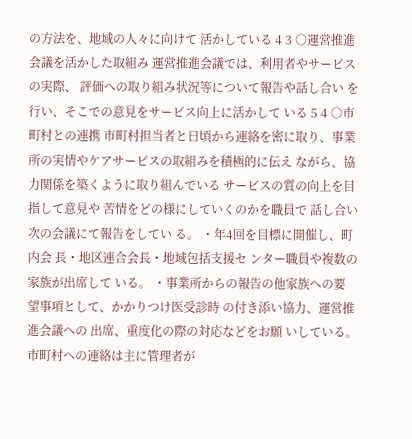の方法を、地域の人々に向けて 活かしている 4 3 ○運営推進会議を活かした取組み 運営推進会議では、利用者やサービスの実際、 評価への取り組み状況等について報告や話し合い を行い、そこでの意見をサービス向上に活かして いる 5 4 ○市町村との連携 市町村担当者と日頃から連絡を密に取り、事業 所の実情やケアサービスの取組みを積極的に伝え ながら、協力関係を築くように取り組んでいる サービスの質の向上を目指して意見や 苦情をどの様にしていくのかを職員で 話し合い次の会議にて報告をしてい る。 ・年4回を目標に開催し、町内会 長・地区連合会長・地域包括支援セ ンター職員や複数の家族が出席して いる。 ・事業所からの報告の他家族への要 望事項として、かかりつけ医受診時 の付き添い協力、運営推進会議への 出席、重度化の際の対応などをお願 いしている。 市町村への連絡は主に管理者が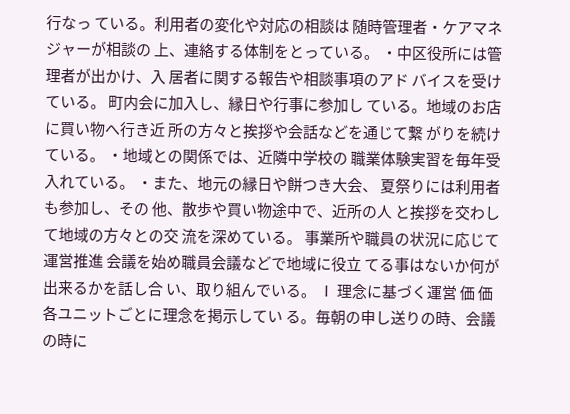行なっ ている。利用者の変化や対応の相談は 随時管理者・ケアマネジャーが相談の 上、連絡する体制をとっている。 ・中区役所には管理者が出かけ、入 居者に関する報告や相談事項のアド バイスを受けている。 町内会に加入し、縁日や行事に参加し ている。地域のお店に買い物へ行き近 所の方々と挨拶や会話などを通じて繋 がりを続けている。 ・地域との関係では、近隣中学校の 職業体験実習を毎年受入れている。 ・また、地元の縁日や餅つき大会、 夏祭りには利用者も参加し、その 他、散歩や買い物途中で、近所の人 と挨拶を交わして地域の方々との交 流を深めている。 事業所や職員の状況に応じて運営推進 会議を始め職員会議などで地域に役立 てる事はないか何が出来るかを話し合 い、取り組んでいる。 Ⅰ 理念に基づく運営 価 価 各ユニットごとに理念を掲示してい る。毎朝の申し送りの時、会議の時に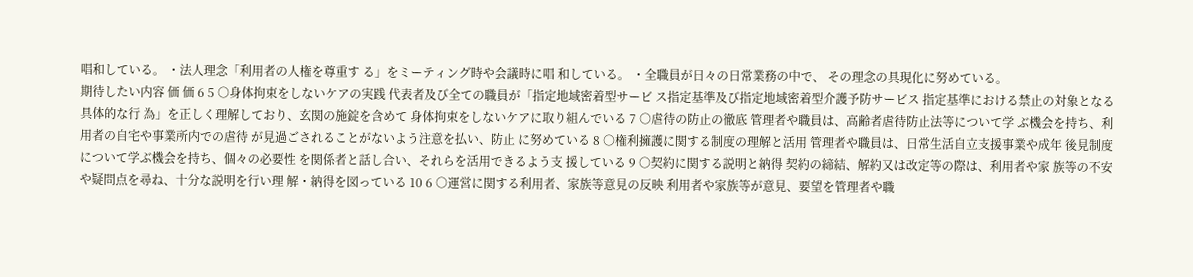唱和している。 ・法人理念「利用者の人権を尊重す る」をミーティング時や会議時に唱 和している。 ・全職員が日々の日常業務の中で、 その理念の具現化に努めている。
期待したい内容 価 価 6 5 ○身体拘束をしないケアの実践 代表者及び全ての職員が「指定地域密着型サービ ス指定基準及び指定地域密着型介護予防サービス 指定基準における禁止の対象となる具体的な行 為」を正しく理解しており、玄関の施錠を含めて 身体拘束をしないケアに取り組んでいる 7 ○虐待の防止の徹底 管理者や職員は、高齢者虐待防止法等について学 ぶ機会を持ち、利用者の自宅や事業所内での虐待 が見過ごされることがないよう注意を払い、防止 に努めている 8 ○権利擁護に関する制度の理解と活用 管理者や職員は、日常生活自立支援事業や成年 後見制度について学ぶ機会を持ち、個々の必要性 を関係者と話し合い、それらを活用できるよう支 援している 9 ○契約に関する説明と納得 契約の締結、解約又は改定等の際は、利用者や家 族等の不安や疑問点を尋ね、十分な説明を行い理 解・納得を図っている 10 6 ○運営に関する利用者、家族等意見の反映 利用者や家族等が意見、要望を管理者や職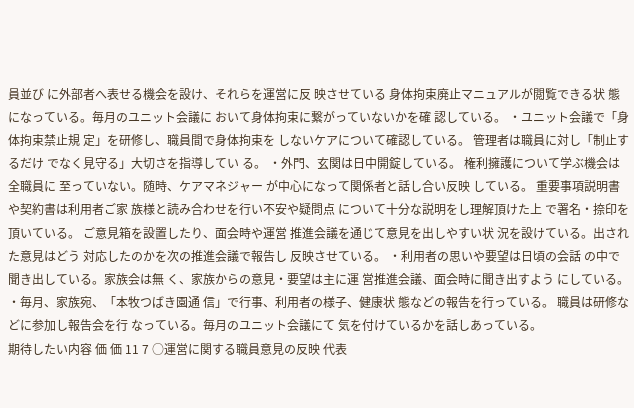員並び に外部者へ表せる機会を設け、それらを運営に反 映させている 身体拘束廃止マニュアルが閲覧できる状 態になっている。毎月のユニット会議に おいて身体拘束に繋がっていないかを確 認している。 ・ユニット会議で「身体拘束禁止規 定」を研修し、職員間で身体拘束を しないケアについて確認している。 管理者は職員に対し「制止するだけ でなく見守る」大切さを指導してい る。 ・外門、玄関は日中開錠している。 権利擁護について学ぶ機会は全職員に 至っていない。随時、ケアマネジャー が中心になって関係者と話し合い反映 している。 重要事項説明書や契約書は利用者ご家 族様と読み合わせを行い不安や疑問点 について十分な説明をし理解頂けた上 で署名・捺印を頂いている。 ご意見箱を設置したり、面会時や運営 推進会議を通じて意見を出しやすい状 況を設けている。出された意見はどう 対応したのかを次の推進会議で報告し 反映させている。 ・利用者の思いや要望は日頃の会話 の中で聞き出している。家族会は無 く、家族からの意見・要望は主に運 営推進会議、面会時に聞き出すよう にしている。 ・毎月、家族宛、「本牧つばき園通 信」で行事、利用者の様子、健康状 態などの報告を行っている。 職員は研修などに参加し報告会を行 なっている。毎月のユニット会議にて 気を付けているかを話しあっている。
期待したい内容 価 価 11 7 ○運営に関する職員意見の反映 代表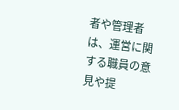者や管理者は、運営に関する職員の意見や提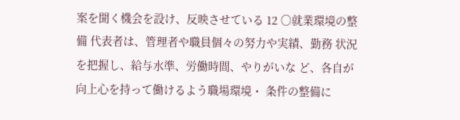案を聞く機会を設け、反映させている 12 ○就業環境の整備 代表者は、管理者や職員個々の努力や実績、勤務 状況を把握し、給与水準、労働時間、やりがいな ど、各自が向上心を持って働けるよう職場環境・ 条件の整備に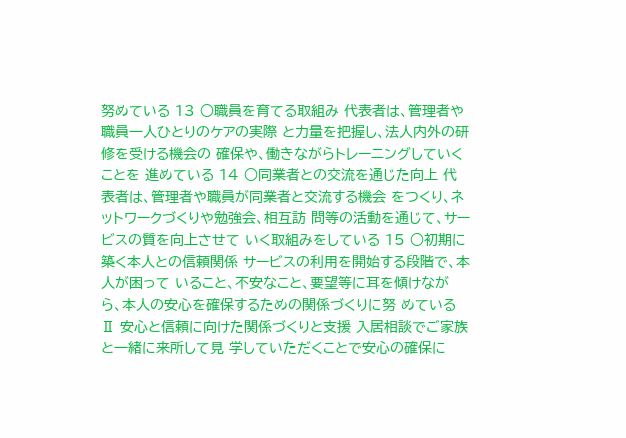努めている 13 ○職員を育てる取組み 代表者は、管理者や職員一人ひとりのケアの実際 と力量を把握し、法人内外の研修を受ける機会の 確保や、働きながらトレーニングしていくことを 進めている 14 ○同業者との交流を通じた向上 代表者は、管理者や職員が同業者と交流する機会 をつくり、ネットワークづくりや勉強会、相互訪 問等の活動を通じて、サービスの質を向上させて いく取組みをしている 15 ○初期に築く本人との信頼関係 サービスの利用を開始する段階で、本人が困って いること、不安なこと、要望等に耳を傾けなが ら、本人の安心を確保するための関係づくりに努 めている Ⅱ 安心と信頼に向けた関係づくりと支援 入居相談でご家族と一緒に来所して見 学していただくことで安心の確保に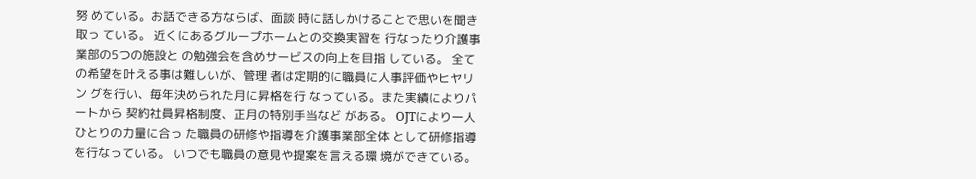努 めている。お話できる方ならば、面談 時に話しかけることで思いを聞き取っ ている。 近くにあるグループホームとの交換実習を 行なったり介護事業部の5つの施設と の勉強会を含めサービスの向上を目指 している。 全ての希望を叶える事は難しいが、管理 者は定期的に職員に人事評価やヒヤリン グを行い、毎年決められた月に昇格を行 なっている。また実績によりパートから 契約社員昇格制度、正月の特別手当など がある。 OJTにより一人ひとりの力量に合っ た職員の研修や指導を介護事業部全体 として研修指導を行なっている。 いつでも職員の意見や提案を言える環 境ができている。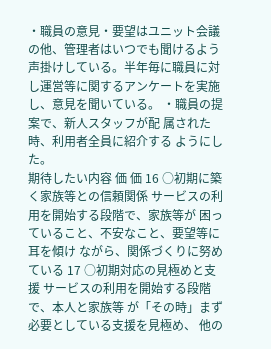・職員の意見・要望はユニット会議 の他、管理者はいつでも聞けるよう 声掛けしている。半年毎に職員に対 し運営等に関するアンケートを実施 し、意見を聞いている。 ・職員の提案で、新人スタッフが配 属された時、利用者全員に紹介する ようにした。
期待したい内容 価 価 16 ○初期に築く家族等との信頼関係 サービスの利用を開始する段階で、家族等が 困っていること、不安なこと、要望等に耳を傾け ながら、関係づくりに努めている 17 ○初期対応の見極めと支援 サービスの利用を開始する段階で、本人と家族等 が「その時」まず必要としている支援を見極め、 他の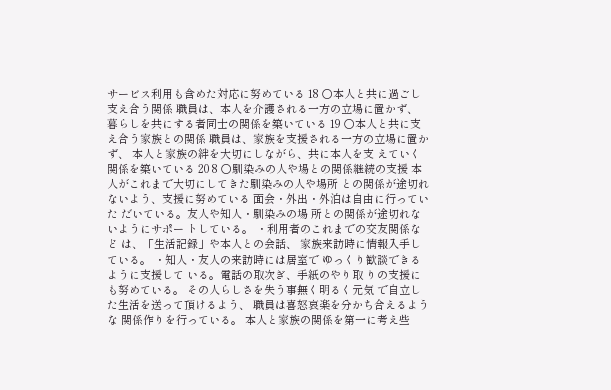サービス利用も含めた対応に努めている 18 ○本人と共に過ごし支え合う関係 職員は、本人を介護される一方の立場に置かず、 暮らしを共にする者同士の関係を築いている 19 ○本人と共に支え合う家族との関係 職員は、家族を支援される一方の立場に置かず、 本人と家族の絆を大切にしながら、共に本人を支 えていく関係を築いている 20 8 ○馴染みの人や場との関係継続の支援 本人がこれまで大切にしてきた馴染みの人や場所 との関係が途切れないよう、支援に努めている 面会・外出・外泊は自由に行っていた だいている。友人や知人・馴染みの場 所との関係が途切れないようにサポー トしている。 ・利用者のこれまでの交友関係など は、「生活記録」や本人との会話、 家族来訪時に情報入手している。 ・知人・友人の来訪時には居室で ゆっくり歓談できるように支援して いる。電話の取次ぎ、手紙のやり取 りの支援にも努めている。 その人らしさを失う事無く明るく元気 で自立した生活を送って頂けるよう、 職員は喜怒哀楽を分かち合えるような 関係作りを行っている。 本人と家族の関係を第一に考え些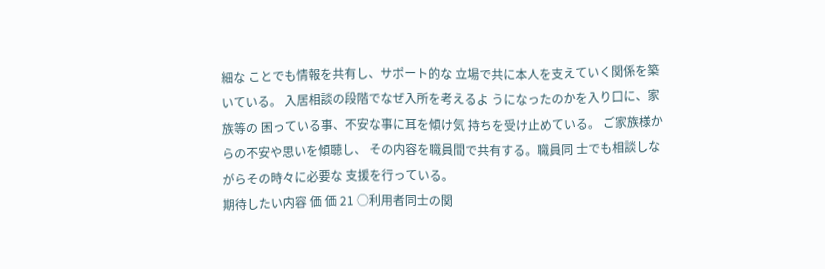細な ことでも情報を共有し、サポート的な 立場で共に本人を支えていく関係を築 いている。 入居相談の段階でなぜ入所を考えるよ うになったのかを入り口に、家族等の 困っている事、不安な事に耳を傾け気 持ちを受け止めている。 ご家族様からの不安や思いを傾聴し、 その内容を職員間で共有する。職員同 士でも相談しながらその時々に必要な 支援を行っている。
期待したい内容 価 価 21 ○利用者同士の関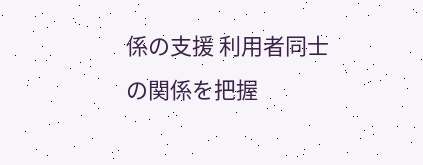係の支援 利用者同士の関係を把握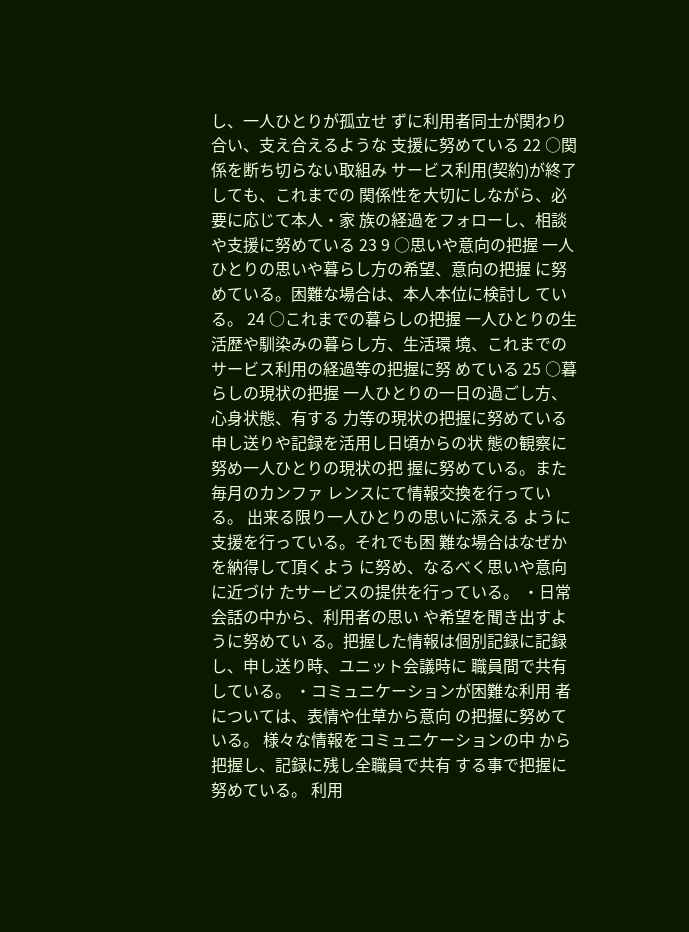し、一人ひとりが孤立せ ずに利用者同士が関わり合い、支え合えるような 支援に努めている 22 ○関係を断ち切らない取組み サービス利用(契約)が終了しても、これまでの 関係性を大切にしながら、必要に応じて本人・家 族の経過をフォローし、相談や支援に努めている 23 9 ○思いや意向の把握 一人ひとりの思いや暮らし方の希望、意向の把握 に努めている。困難な場合は、本人本位に検討し ている。 24 ○これまでの暮らしの把握 一人ひとりの生活歴や馴染みの暮らし方、生活環 境、これまでのサービス利用の経過等の把握に努 めている 25 ○暮らしの現状の把握 一人ひとりの一日の過ごし方、心身状態、有する 力等の現状の把握に努めている 申し送りや記録を活用し日頃からの状 態の観察に努め一人ひとりの現状の把 握に努めている。また毎月のカンファ レンスにて情報交換を行っている。 出来る限り一人ひとりの思いに添える ように支援を行っている。それでも困 難な場合はなぜかを納得して頂くよう に努め、なるべく思いや意向に近づけ たサービスの提供を行っている。 ・日常会話の中から、利用者の思い や希望を聞き出すように努めてい る。把握した情報は個別記録に記録 し、申し送り時、ユニット会議時に 職員間で共有している。 ・コミュニケーションが困難な利用 者については、表情や仕草から意向 の把握に努めている。 様々な情報をコミュニケーションの中 から把握し、記録に残し全職員で共有 する事で把握に努めている。 利用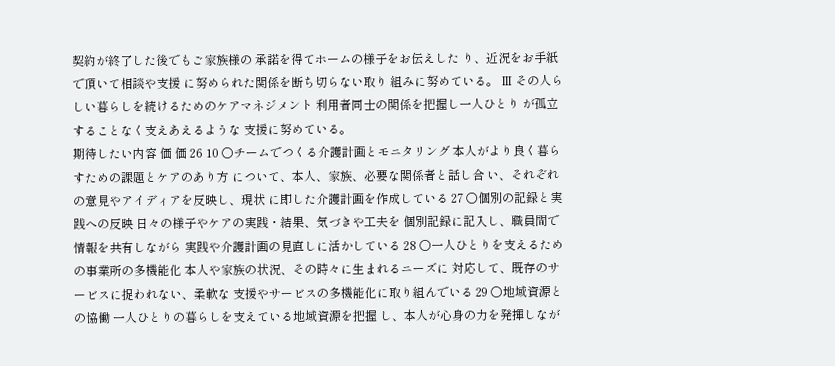契約が終了した後でもご家族様の 承諾を得てホームの様子をお伝えした り、近況をお手紙で頂いて相談や支援 に努められた関係を断ち切らない取り 組みに努めている。 Ⅲ その人らしい暮らしを続けるためのケアマネジメント 利用者同士の関係を把握し一人ひとり が孤立することなく支えあえるような 支援に努めている。
期待したい内容 価 価 26 10 ○チームでつくる介護計画とモニタリング 本人がより良く暮らすための課題とケアのあり方 について、本人、家族、必要な関係者と話し合 い、それぞれの意見やアイディアを反映し、現状 に即した介護計画を作成している 27 ○個別の記録と実践への反映 日々の様子やケアの実践・結果、気づきや工夫を 個別記録に記入し、職員間で情報を共有しながら 実践や介護計画の見直しに活かしている 28 ○一人ひとりを支えるための事業所の多機能化 本人や家族の状況、その時々に生まれるニーズに 対応して、既存のサービスに捉われない、柔軟な 支援やサービスの多機能化に取り組んでいる 29 ○地域資源との協働 一人ひとりの暮らしを支えている地域資源を把握 し、本人が心身の力を発揮しなが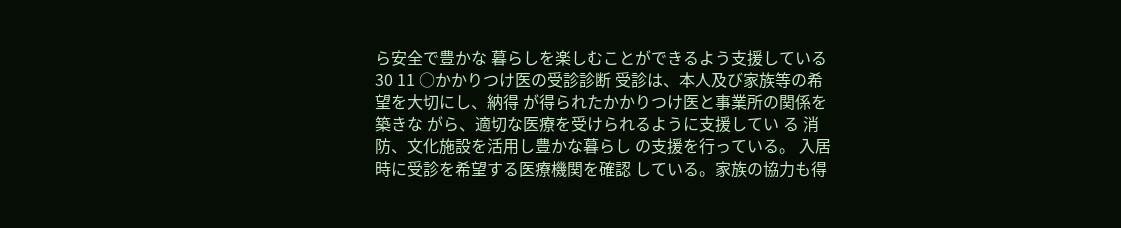ら安全で豊かな 暮らしを楽しむことができるよう支援している 30 11 ○かかりつけ医の受診診断 受診は、本人及び家族等の希望を大切にし、納得 が得られたかかりつけ医と事業所の関係を築きな がら、適切な医療を受けられるように支援してい る 消防、文化施設を活用し豊かな暮らし の支援を行っている。 入居時に受診を希望する医療機関を確認 している。家族の協力も得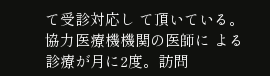て受診対応し て頂いている。協力医療機機関の医師に よる診療が月に2度。訪問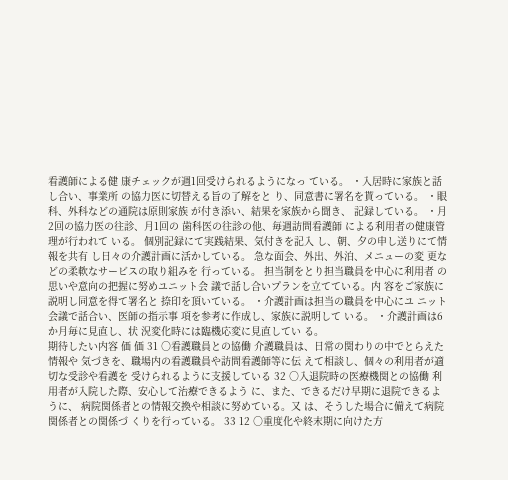看護師による健 康チェックが週1回受けられるようになっ ている。 ・入居時に家族と話し合い、事業所 の協力医に切替える旨の了解をと り、同意書に署名を貰っている。 ・眼科、外科などの通院は原則家族 が付き添い、結果を家族から聞き、 記録している。 ・月2回の協力医の往診、月1回の 歯科医の往診の他、毎週訪問看護師 による利用者の健康管理が行われて いる。 個別記録にて実践結果、気付きを記入 し、朝、夕の申し送りにて情報を共有 し日々の介護計画に活かしている。 急な面会、外出、外泊、メニューの変 更などの柔軟なサービスの取り組みを 行っている。 担当制をとり担当職員を中心に利用者 の思いや意向の把握に努めユニット会 議で話し合いプランを立てている。内 容をご家族に説明し同意を得て署名と 捺印を頂いている。 ・介護計画は担当の職員を中心にユ ニット会議で話合い、医師の指示事 項を参考に作成し、家族に説明して いる。 ・介護計画は6か月毎に見直し、状 況変化時には臨機応変に見直してい る。
期待したい内容 価 価 31 ○看護職員との協働 介護職員は、日常の関わりの中でとらえた情報や 気づきを、職場内の看護職員や訪問看護師等に伝 えて相談し、個々の利用者が適切な受診や看護を 受けられるように支援している 32 ○入退院時の医療機関との協働 利用者が入院した際、安心して治療できるよう に、また、できるだけ早期に退院できるように、 病院関係者との情報交換や相談に努めている。又 は、そうした場合に備えて病院関係者との関係づ くりを行っている。 33 12 ○重度化や終末期に向けた方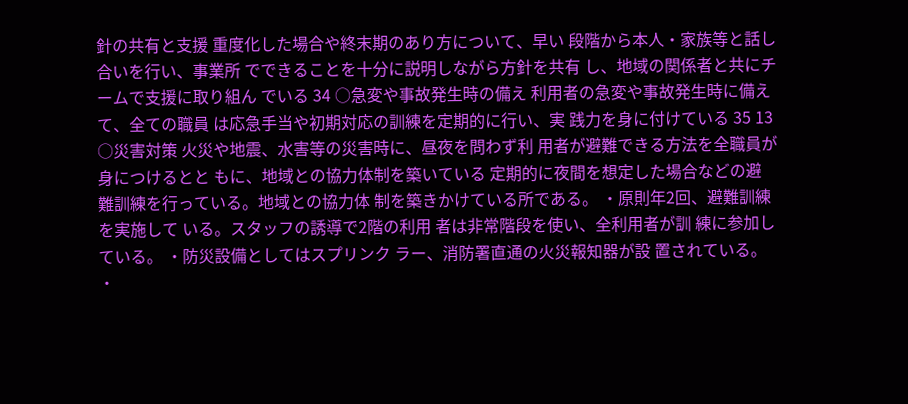針の共有と支援 重度化した場合や終末期のあり方について、早い 段階から本人・家族等と話し合いを行い、事業所 でできることを十分に説明しながら方針を共有 し、地域の関係者と共にチームで支援に取り組ん でいる 34 ○急変や事故発生時の備え 利用者の急変や事故発生時に備えて、全ての職員 は応急手当や初期対応の訓練を定期的に行い、実 践力を身に付けている 35 13 ○災害対策 火災や地震、水害等の災害時に、昼夜を問わず利 用者が避難できる方法を全職員が身につけるとと もに、地域との協力体制を築いている 定期的に夜間を想定した場合などの避 難訓練を行っている。地域との協力体 制を築きかけている所である。 ・原則年2回、避難訓練を実施して いる。スタッフの誘導で2階の利用 者は非常階段を使い、全利用者が訓 練に参加している。 ・防災設備としてはスプリンク ラー、消防署直通の火災報知器が設 置されている。 ・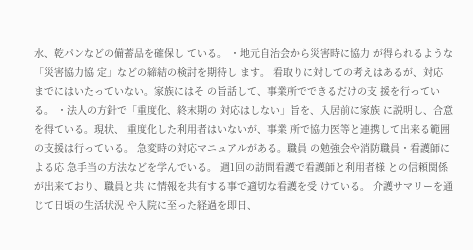水、乾パンなどの備蓄品を確保し ている。 ・地元自治会から災害時に協力 が得られるような「災害協力協 定」などの締結の検討を期待し ます。 看取りに対しての考えはあるが、対応 までにはいたっていない。家族にはそ の旨話して、事業所でできるだけの支 援を行っている。 ・法人の方針で「重度化、終末期の 対応はしない」旨を、入居前に家族 に説明し、合意を得ている。現状、 重度化した利用者はいないが、事業 所で協力医等と連携して出来る範囲 の支援は行っている。 急変時の対応マニュアルがある。職員 の勉強会や消防職員・看護師による応 急手当の方法などを学んでいる。 週1回の訪問看護で看護師と利用者様 との信頼関係が出来ており、職員と共 に情報を共有する事で適切な看護を受 けている。 介護サマリーを通じて日頃の生活状況 や入院に至った経過を即日、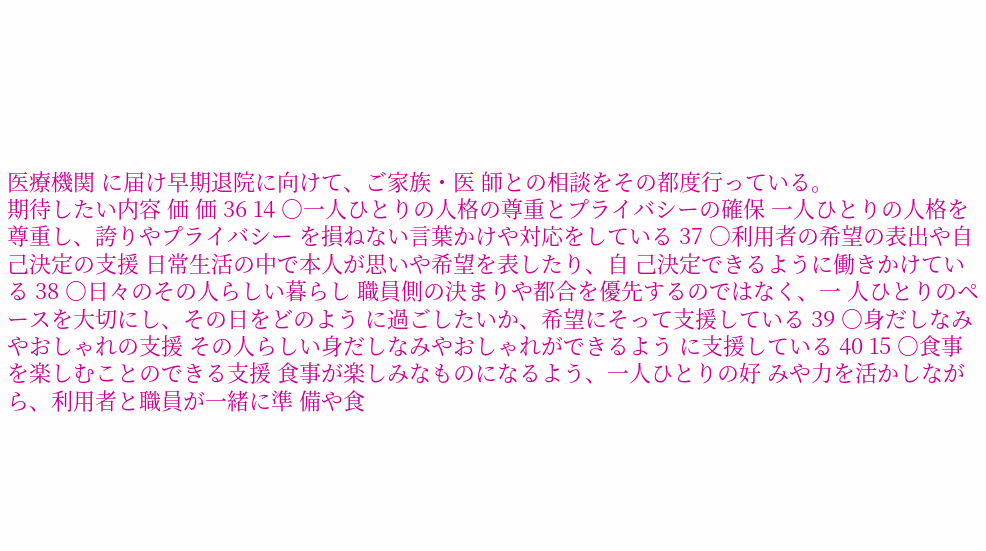医療機関 に届け早期退院に向けて、ご家族・医 師との相談をその都度行っている。
期待したい内容 価 価 36 14 ○一人ひとりの人格の尊重とプライバシーの確保 一人ひとりの人格を尊重し、誇りやプライバシー を損ねない言葉かけや対応をしている 37 ○利用者の希望の表出や自己決定の支援 日常生活の中で本人が思いや希望を表したり、自 己決定できるように働きかけている 38 ○日々のその人らしい暮らし 職員側の決まりや都合を優先するのではなく、一 人ひとりのペースを大切にし、その日をどのよう に過ごしたいか、希望にそって支援している 39 ○身だしなみやおしゃれの支援 その人らしい身だしなみやおしゃれができるよう に支援している 40 15 ○食事を楽しむことのできる支援 食事が楽しみなものになるよう、一人ひとりの好 みや力を活かしながら、利用者と職員が一緒に準 備や食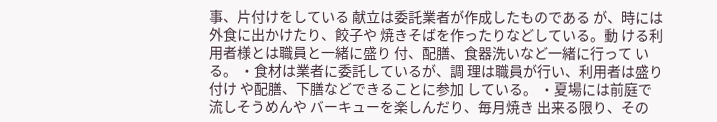事、片付けをしている 献立は委託業者が作成したものである が、時には外食に出かけたり、餃子や 焼きそばを作ったりなどしている。動 ける利用者様とは職員と一緒に盛り 付、配膳、食器洗いなど一緒に行って いる。 ・食材は業者に委託しているが、調 理は職員が行い、利用者は盛り付け や配膳、下膳などできることに参加 している。 ・夏場には前庭で流しそうめんや バーキューを楽しんだり、毎月焼き 出来る限り、その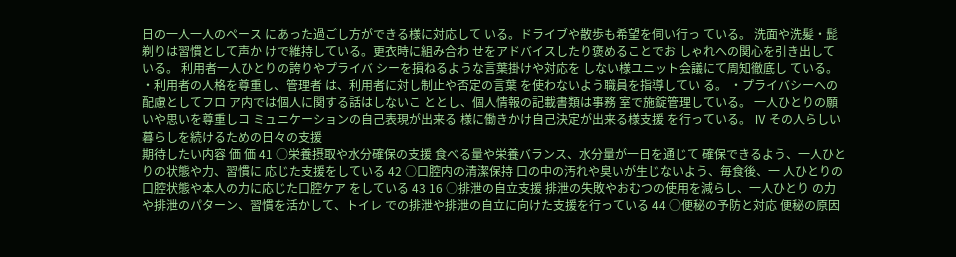日の一人一人のペース にあった過ごし方ができる様に対応して いる。ドライブや散歩も希望を伺い行っ ている。 洗面や洗髪・髭剃りは習慣として声か けで維持している。更衣時に組み合わ せをアドバイスしたり褒めることでお しゃれへの関心を引き出している。 利用者一人ひとりの誇りやプライバ シーを損ねるような言葉掛けや対応を しない様ユニット会議にて周知徹底し ている。 ・利用者の人格を尊重し、管理者 は、利用者に対し制止や否定の言葉 を使わないよう職員を指導してい る。 ・プライバシーへの配慮としてフロ ア内では個人に関する話はしないこ ととし、個人情報の記載書類は事務 室で施錠管理している。 一人ひとりの願いや思いを尊重しコ ミュニケーションの自己表現が出来る 様に働きかけ自己決定が出来る様支援 を行っている。 Ⅳ その人らしい暮らしを続けるための日々の支援
期待したい内容 価 価 41 ○栄養摂取や水分確保の支援 食べる量や栄養バランス、水分量が一日を通じて 確保できるよう、一人ひとりの状態や力、習慣に 応じた支援をしている 42 ○口腔内の清潔保持 口の中の汚れや臭いが生じないよう、毎食後、一 人ひとりの口腔状態や本人の力に応じた口腔ケア をしている 43 16 ○排泄の自立支援 排泄の失敗やおむつの使用を減らし、一人ひとり の力や排泄のパターン、習慣を活かして、トイレ での排泄や排泄の自立に向けた支援を行っている 44 ○便秘の予防と対応 便秘の原因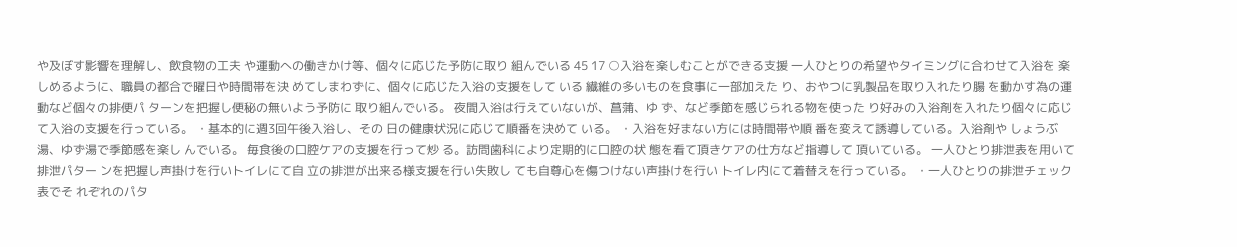や及ぼす影響を理解し、飲食物の工夫 や運動への働きかけ等、個々に応じた予防に取り 組んでいる 45 17 ○入浴を楽しむことができる支援 一人ひとりの希望やタイミングに合わせて入浴を 楽しめるように、職員の都合で曜日や時間帯を決 めてしまわずに、個々に応じた入浴の支援をして いる 繊維の多いものを食事に一部加えた り、おやつに乳製品を取り入れたり腸 を動かす為の運動など個々の排便パ ターンを把握し便秘の無いよう予防に 取り組んでいる。 夜間入浴は行えていないが、菖蒲、ゆ ず、など季節を感じられる物を使った り好みの入浴剤を入れたり個々に応じ て入浴の支援を行っている。 ・基本的に週3回午後入浴し、その 日の健康状況に応じて順番を決めて いる。 ・入浴を好まない方には時間帯や順 番を変えて誘導している。入浴剤や しょうぶ湯、ゆず湯で季節感を楽し んでいる。 毎食後の口腔ケアの支援を行って炒 る。訪問歯科により定期的に口腔の状 態を看て頂きケアの仕方など指導して 頂いている。 一人ひとり排泄表を用いて排泄パター ンを把握し声掛けを行いトイレにて自 立の排泄が出来る様支援を行い失敗し ても自尊心を傷つけない声掛けを行い トイレ内にて着替えを行っている。 ・一人ひとりの排泄チェック表でそ れぞれのパタ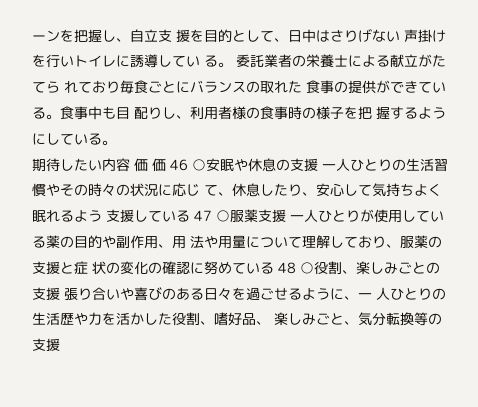ーンを把握し、自立支 援を目的として、日中はさりげない 声掛けを行いトイレに誘導してい る。 委託業者の栄養士による献立がたてら れており毎食ごとにバランスの取れた 食事の提供ができている。食事中も目 配りし、利用者様の食事時の様子を把 握するようにしている。
期待したい内容 価 価 46 ○安眠や休息の支援 一人ひとりの生活習慣やその時々の状況に応じ て、休息したり、安心して気持ちよく眠れるよう 支援している 47 ○服薬支援 一人ひとりが使用している薬の目的や副作用、用 法や用量について理解しており、服薬の支援と症 状の変化の確認に努めている 48 ○役割、楽しみごとの支援 張り合いや喜びのある日々を過ごせるように、一 人ひとりの生活歴や力を活かした役割、嗜好品、 楽しみごと、気分転換等の支援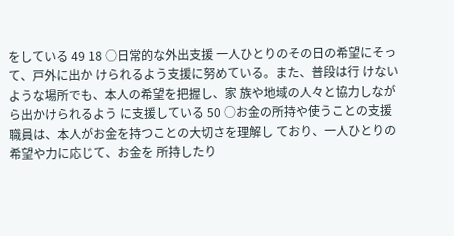をしている 49 18 ○日常的な外出支援 一人ひとりのその日の希望にそって、戸外に出か けられるよう支援に努めている。また、普段は行 けないような場所でも、本人の希望を把握し、家 族や地域の人々と協力しながら出かけられるよう に支援している 50 ○お金の所持や使うことの支援 職員は、本人がお金を持つことの大切さを理解し ており、一人ひとりの希望や力に応じて、お金を 所持したり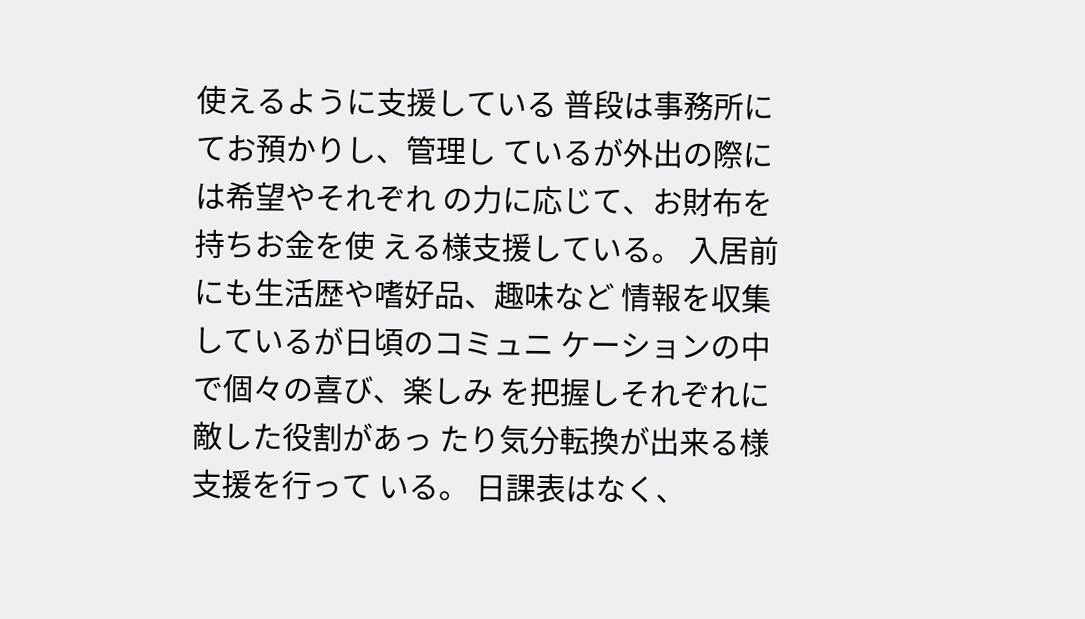使えるように支援している 普段は事務所にてお預かりし、管理し ているが外出の際には希望やそれぞれ の力に応じて、お財布を持ちお金を使 える様支援している。 入居前にも生活歴や嗜好品、趣味など 情報を収集しているが日頃のコミュニ ケーションの中で個々の喜び、楽しみ を把握しそれぞれに敵した役割があっ たり気分転換が出来る様支援を行って いる。 日課表はなく、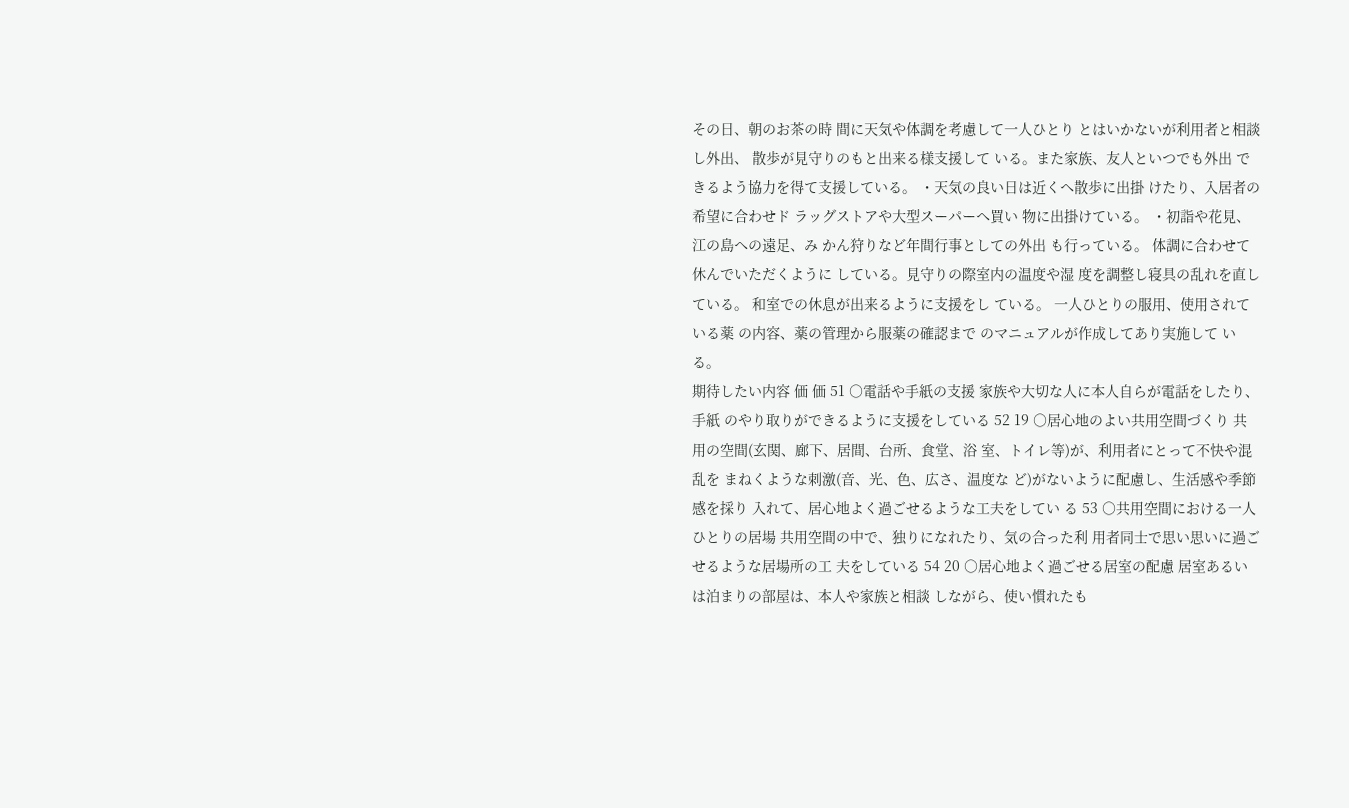その日、朝のお茶の時 間に天気や体調を考慮して一人ひとり とはいかないが利用者と相談し外出、 散歩が見守りのもと出来る様支援して いる。また家族、友人といつでも外出 できるよう協力を得て支援している。 ・天気の良い日は近くへ散歩に出掛 けたり、入居者の希望に合わせド ラッグストアや大型スーパーへ買い 物に出掛けている。 ・初詣や花見、江の島への遠足、み かん狩りなど年間行事としての外出 も行っている。 体調に合わせて休んでいただくように している。見守りの際室内の温度や湿 度を調整し寝具の乱れを直している。 和室での休息が出来るように支援をし ている。 一人ひとりの服用、使用されている薬 の内容、薬の管理から服薬の確認まで のマニュアルが作成してあり実施して いる。
期待したい内容 価 価 51 ○電話や手紙の支援 家族や大切な人に本人自らが電話をしたり、手紙 のやり取りができるように支援をしている 52 19 ○居心地のよい共用空間づくり 共用の空間(玄関、廊下、居間、台所、食堂、浴 室、トイレ等)が、利用者にとって不快や混乱を まねくような刺激(音、光、色、広さ、温度な ど)がないように配慮し、生活感や季節感を採り 入れて、居心地よく過ごせるような工夫をしてい る 53 ○共用空間における一人ひとりの居場 共用空間の中で、独りになれたり、気の合った利 用者同士で思い思いに過ごせるような居場所の工 夫をしている 54 20 ○居心地よく過ごせる居室の配慮 居室あるいは泊まりの部屋は、本人や家族と相談 しながら、使い慣れたも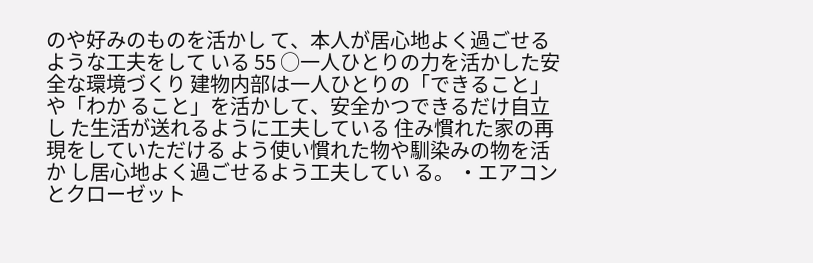のや好みのものを活かし て、本人が居心地よく過ごせるような工夫をして いる 55 ○一人ひとりの力を活かした安全な環境づくり 建物内部は一人ひとりの「できること」や「わか ること」を活かして、安全かつできるだけ自立し た生活が送れるように工夫している 住み慣れた家の再現をしていただける よう使い慣れた物や馴染みの物を活か し居心地よく過ごせるよう工夫してい る。 ・エアコンとクローゼット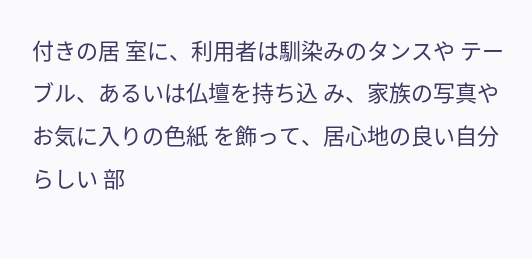付きの居 室に、利用者は馴染みのタンスや テーブル、あるいは仏壇を持ち込 み、家族の写真やお気に入りの色紙 を飾って、居心地の良い自分らしい 部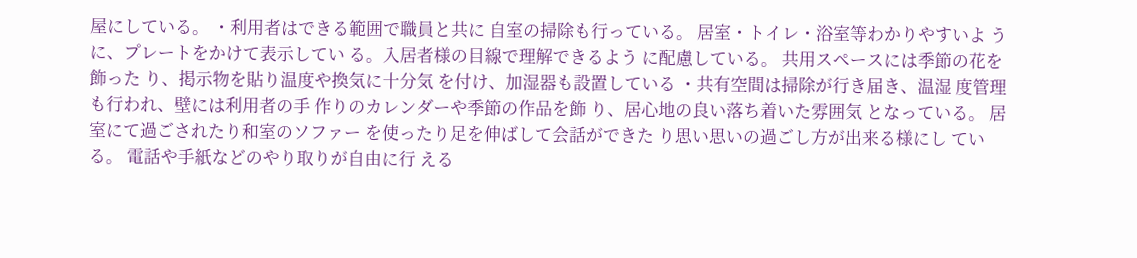屋にしている。 ・利用者はできる範囲で職員と共に 自室の掃除も行っている。 居室・トイレ・浴室等わかりやすいよ うに、プレートをかけて表示してい る。入居者様の目線で理解できるよう に配慮している。 共用スペースには季節の花を飾った り、掲示物を貼り温度や換気に十分気 を付け、加湿器も設置している ・共有空間は掃除が行き届き、温湿 度管理も行われ、壁には利用者の手 作りのカレンダーや季節の作品を飾 り、居心地の良い落ち着いた雰囲気 となっている。 居室にて過ごされたり和室のソファー を使ったり足を伸ばして会話ができた り思い思いの過ごし方が出来る様にし ている。 電話や手紙などのやり取りが自由に行 える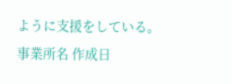ように支援をしている。
事業所名 作成日